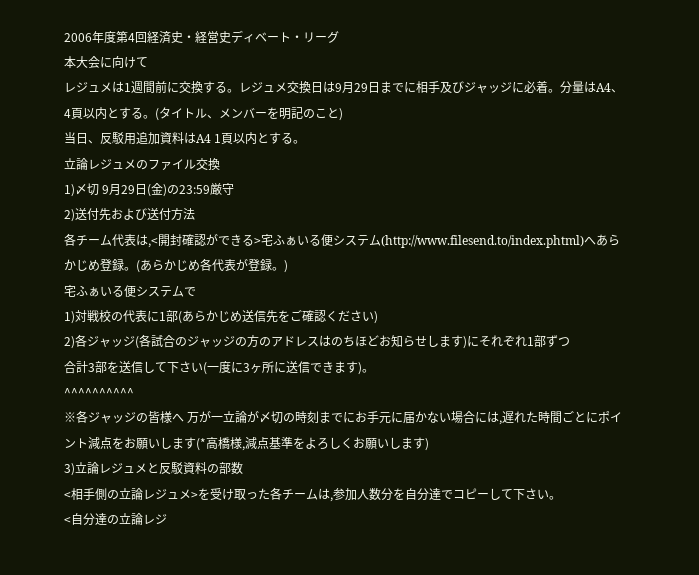2006年度第4回経済史・経営史ディベート・リーグ
本大会に向けて
レジュメは1週間前に交換する。レジュメ交換日は9月29日までに相手及びジャッジに必着。分量はA4、4頁以内とする。(タイトル、メンバーを明記のこと)
当日、反駁用追加資料はA4 1頁以内とする。
立論レジュメのファイル交換
1)〆切 9月29日(金)の23:59厳守
2)送付先および送付方法
各チーム代表は,<開封確認ができる>宅ふぁいる便システム(http://www.filesend.to/index.phtml)へあらかじめ登録。(あらかじめ各代表が登録。)
宅ふぁいる便システムで
1)対戦校の代表に1部(あらかじめ送信先をご確認ください)
2)各ジャッジ(各試合のジャッジの方のアドレスはのちほどお知らせします)にそれぞれ1部ずつ
合計3部を送信して下さい(一度に3ヶ所に送信できます)。
^^^^^^^^^^
※各ジャッジの皆様へ 万が一立論が〆切の時刻までにお手元に届かない場合には,遅れた時間ごとにポイント減点をお願いします(*高橋様,減点基準をよろしくお願いします)
3)立論レジュメと反駁資料の部数
<相手側の立論レジュメ>を受け取った各チームは,参加人数分を自分達でコピーして下さい。
<自分達の立論レジ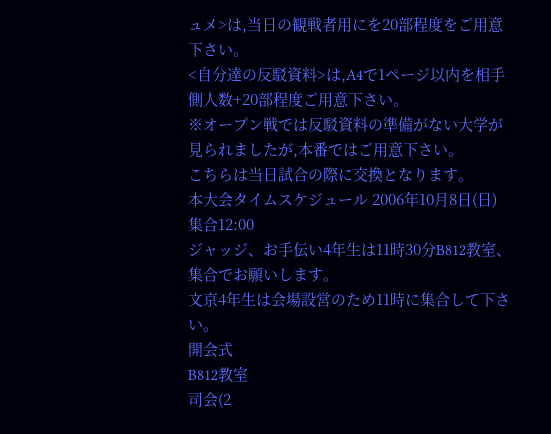ュメ>は,当日の観戦者用にを20部程度をご用意下さい。
<自分達の反駁資料>は,A4で1ページ以内を相手側人数+20部程度ご用意下さい。
※オープン戦では反駁資料の準備がない大学が見られましたが,本番ではご用意下さい。
こちらは当日試合の際に交換となります。
本大会タイムスケジュール 2006年10月8日(日) 集合12:00
ジャッジ、お手伝い4年生は11時30分B812教室、集合でお願いします。
文京4年生は会場設営のため11時に集合して下さい。
開会式
B812教室
司会(2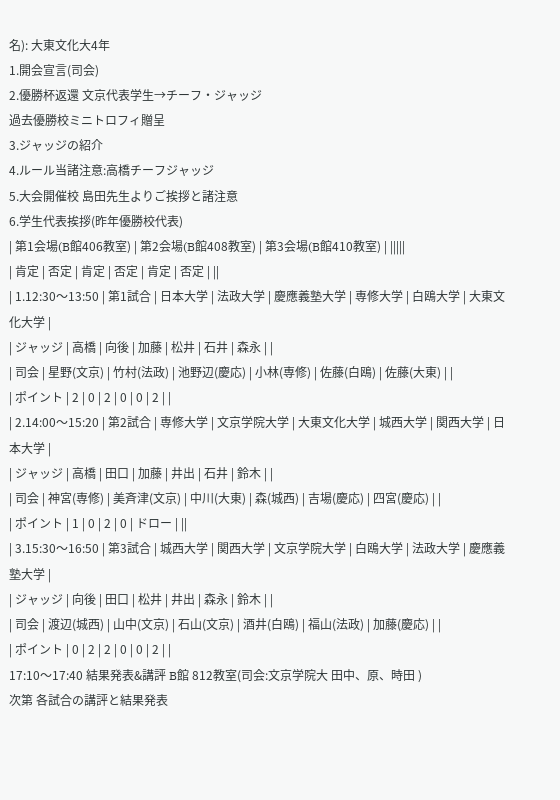名): 大東文化大4年
1.開会宣言(司会)
2.優勝杯返還 文京代表学生→チーフ・ジャッジ
過去優勝校ミニトロフィ贈呈
3.ジャッジの紹介
4.ルール当諸注意:高橋チーフジャッジ
5.大会開催校 島田先生よりご挨拶と諸注意
6.学生代表挨拶(昨年優勝校代表)
| 第1会場(B館406教室) | 第2会場(B館408教室) | 第3会場(B館410教室) | |||||
| 肯定 | 否定 | 肯定 | 否定 | 肯定 | 否定 | ||
| 1.12:30〜13:50 | 第1試合 | 日本大学 | 法政大学 | 慶應義塾大学 | 専修大学 | 白鴎大学 | 大東文化大学 |
| ジャッジ | 高橋 | 向後 | 加藤 | 松井 | 石井 | 森永 | |
| 司会 | 星野(文京) | 竹村(法政) | 池野辺(慶応) | 小林(専修) | 佐藤(白鴎) | 佐藤(大東) | |
| ポイント | 2 | 0 | 2 | 0 | 0 | 2 | |
| 2.14:00〜15:20 | 第2試合 | 専修大学 | 文京学院大学 | 大東文化大学 | 城西大学 | 関西大学 | 日本大学 |
| ジャッジ | 高橋 | 田口 | 加藤 | 井出 | 石井 | 鈴木 | |
| 司会 | 神宮(専修) | 美斉津(文京) | 中川(大東) | 森(城西) | 吉場(慶応) | 四宮(慶応) | |
| ポイント | 1 | 0 | 2 | 0 | ドロー | ||
| 3.15:30〜16:50 | 第3試合 | 城西大学 | 関西大学 | 文京学院大学 | 白鴎大学 | 法政大学 | 慶應義塾大学 |
| ジャッジ | 向後 | 田口 | 松井 | 井出 | 森永 | 鈴木 | |
| 司会 | 渡辺(城西) | 山中(文京) | 石山(文京) | 酒井(白鴎) | 福山(法政) | 加藤(慶応) | |
| ポイント | 0 | 2 | 2 | 0 | 0 | 2 | |
17:10〜17:40 結果発表&講評 B館 812教室(司会:文京学院大 田中、原、時田 )
次第 各試合の講評と結果発表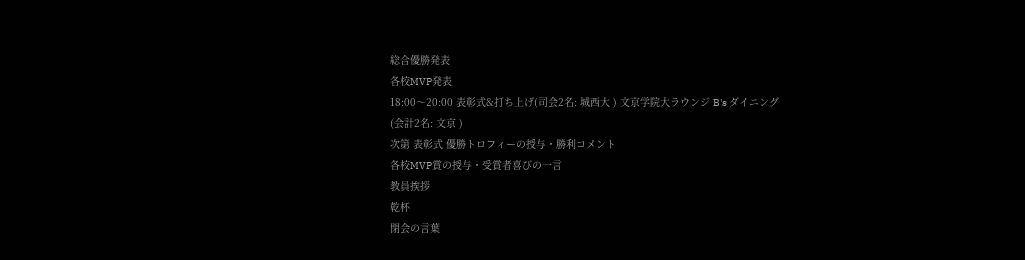総合優勝発表
各校MVP発表
18:00〜20:00 表彰式&打ち上げ(司会2名: 城西大 ) 文京学院大ラウンジ B's ダイニング
(会計2名: 文京 )
次第 表彰式 優勝トロフィーの授与・勝利コメント
各校MVP賞の授与・受賞者喜びの一言
教員挨拶
乾杯
閉会の言葉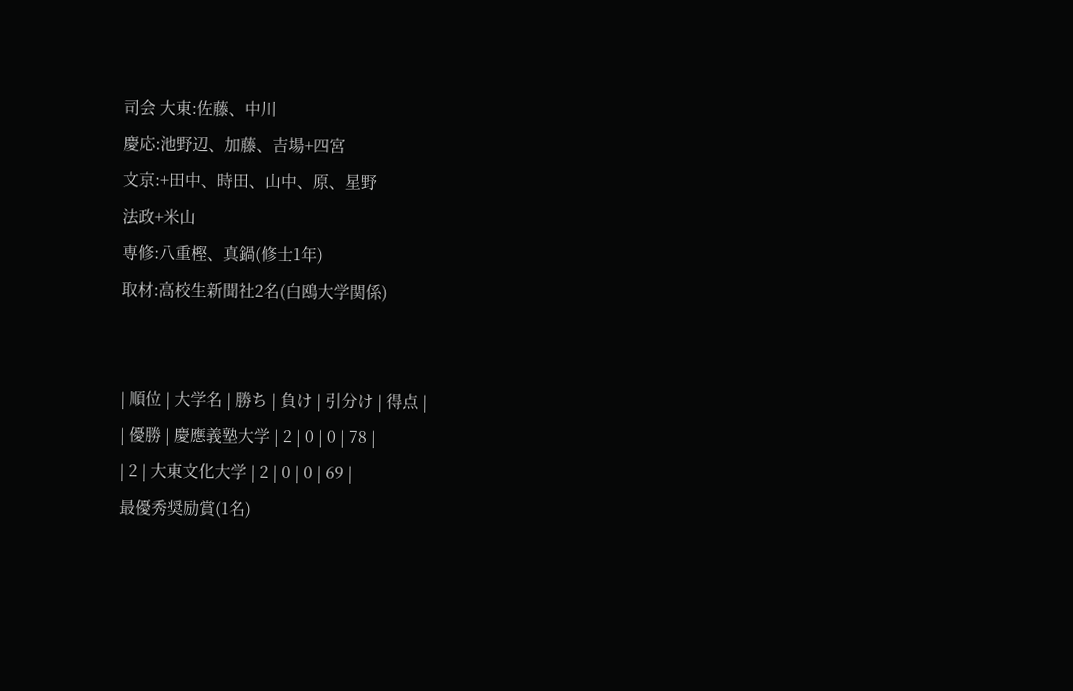司会 大東:佐藤、中川
慶応:池野辺、加藤、吉場+四宮
文京:+田中、時田、山中、原、星野
法政+米山
専修:八重樫、真鍋(修士1年)
取材:高校生新聞社2名(白鴎大学関係)


| 順位 | 大学名 | 勝ち | 負け | 引分け | 得点 |
| 優勝 | 慶應義塾大学 | 2 | 0 | 0 | 78 |
| 2 | 大東文化大学 | 2 | 0 | 0 | 69 |
最優秀奨励賞(1名)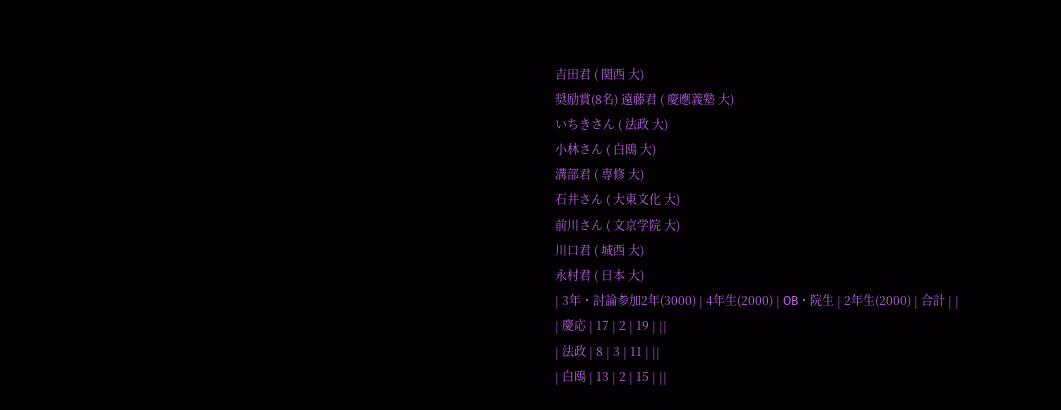吉田君 ( 関西 大)
奨励賞(8名) 遠藤君 ( 慶應義塾 大)
いちきさん ( 法政 大)
小林さん ( 白鴎 大)
溝部君 ( 専修 大)
石井さん ( 大東文化 大)
前川さん ( 文京学院 大)
川口君 ( 城西 大)
永村君 ( 日本 大)
| 3年・討論参加2年(3000) | 4年生(2000) | OB・院生 | 2年生(2000) | 合計 | |
| 慶応 | 17 | 2 | 19 | ||
| 法政 | 8 | 3 | 11 | ||
| 白鴎 | 13 | 2 | 15 | ||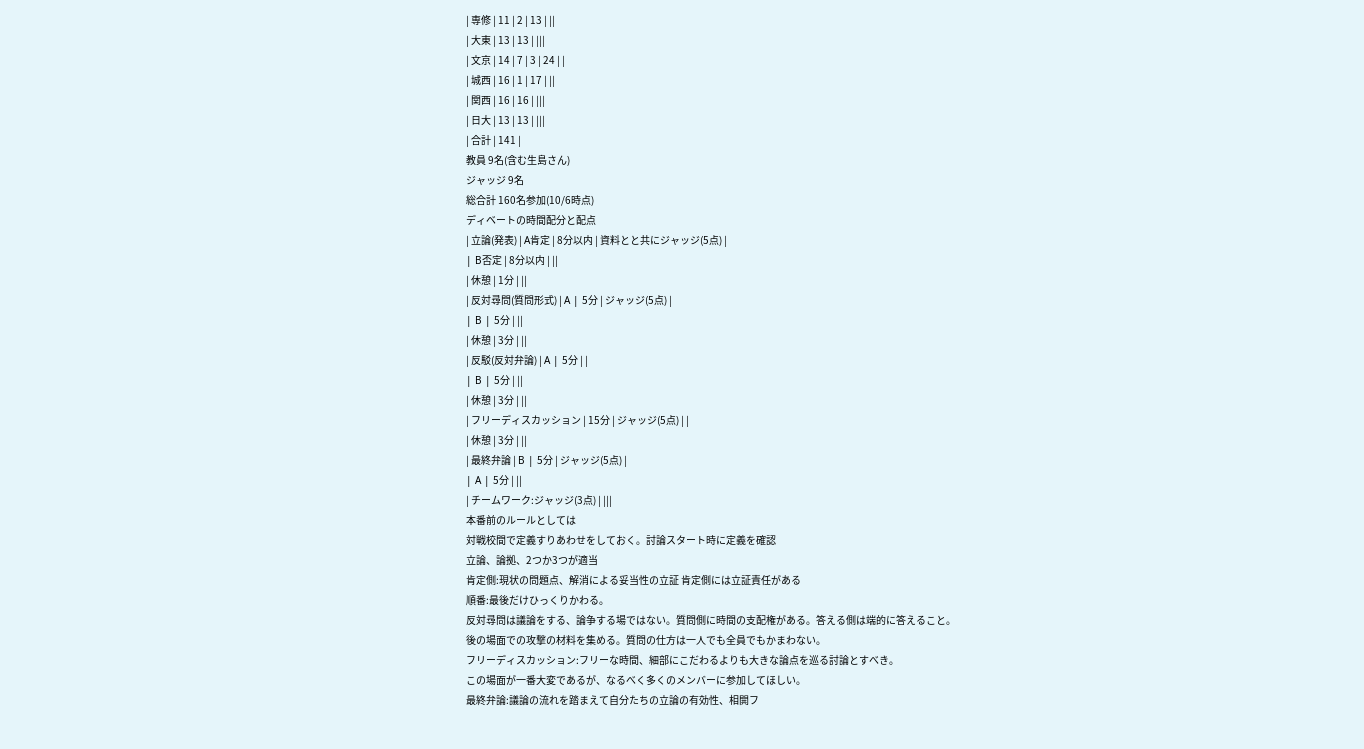| 専修 | 11 | 2 | 13 | ||
| 大東 | 13 | 13 | |||
| 文京 | 14 | 7 | 3 | 24 | |
| 城西 | 16 | 1 | 17 | ||
| 関西 | 16 | 16 | |||
| 日大 | 13 | 13 | |||
| 合計 | 141 |
教員 9名(含む生島さん)
ジャッジ 9名
総合計 160名参加(10/6時点)
ディベートの時間配分と配点
| 立論(発表) | A肯定 | 8分以内 | 資料とと共にジャッジ(5点) |
| B否定 | 8分以内 | ||
| 休憩 | 1分 | ||
| 反対尋問(質問形式) | A | 5分 | ジャッジ(5点) |
| B | 5分 | ||
| 休憩 | 3分 | ||
| 反駁(反対弁論) | A | 5分 | |
| B | 5分 | ||
| 休憩 | 3分 | ||
| フリーディスカッション | 15分 | ジャッジ(5点) | |
| 休憩 | 3分 | ||
| 最終弁論 | B | 5分 | ジャッジ(5点) |
| A | 5分 | ||
| チームワーク:ジャッジ(3点) | |||
本番前のルールとしては
対戦校間で定義すりあわせをしておく。討論スタート時に定義を確認
立論、論拠、2つか3つが適当
肯定側:現状の問題点、解消による妥当性の立証 肯定側には立証責任がある
順番:最後だけひっくりかわる。
反対尋問は議論をする、論争する場ではない。質問側に時間の支配権がある。答える側は端的に答えること。
後の場面での攻撃の材料を集める。質問の仕方は一人でも全員でもかまわない。
フリーディスカッション:フリーな時間、細部にこだわるよりも大きな論点を巡る討論とすべき。
この場面が一番大変であるが、なるべく多くのメンバーに参加してほしい。
最終弁論:議論の流れを踏まえて自分たちの立論の有効性、相閧フ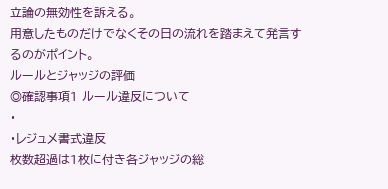立論の無効性を訴える。
用意したものだけでなくその日の流れを踏まえて発言するのがポイント。
ルールとジャッジの評価
◎確認事項1 ルール違反について
・
・レジュメ書式違反
枚数超過は1枚に付き各ジャッジの総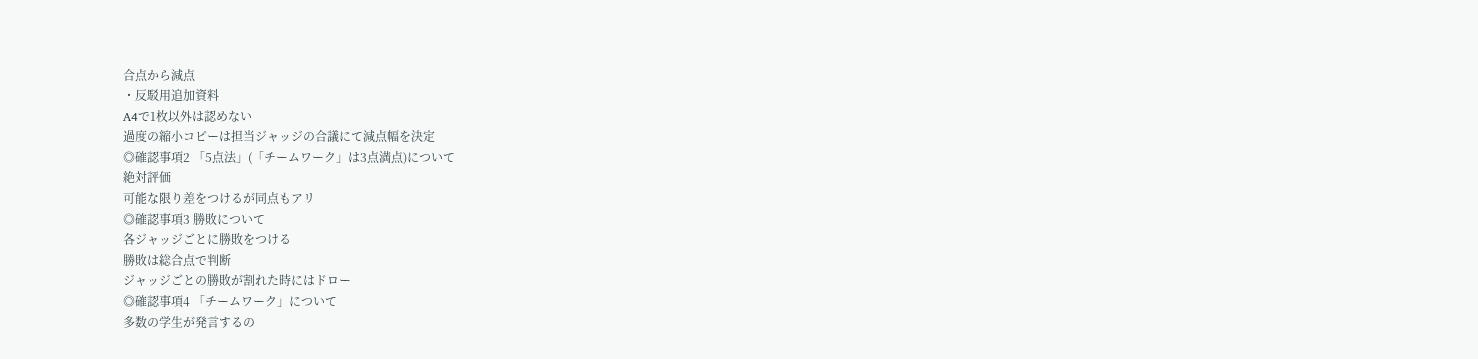合点から減点
・反駁用追加資料
A4で1枚以外は認めない
過度の縮小コピーは担当ジャッジの合議にて減点幅を決定
◎確認事項2 「5点法」(「チームワーク」は3点満点)について
絶対評価
可能な限り差をつけるが同点もアリ
◎確認事項3 勝敗について
各ジャッジごとに勝敗をつける
勝敗は総合点で判断
ジャッジごとの勝敗が割れた時にはドロー
◎確認事項4 「チームワーク」について
多数の学生が発言するの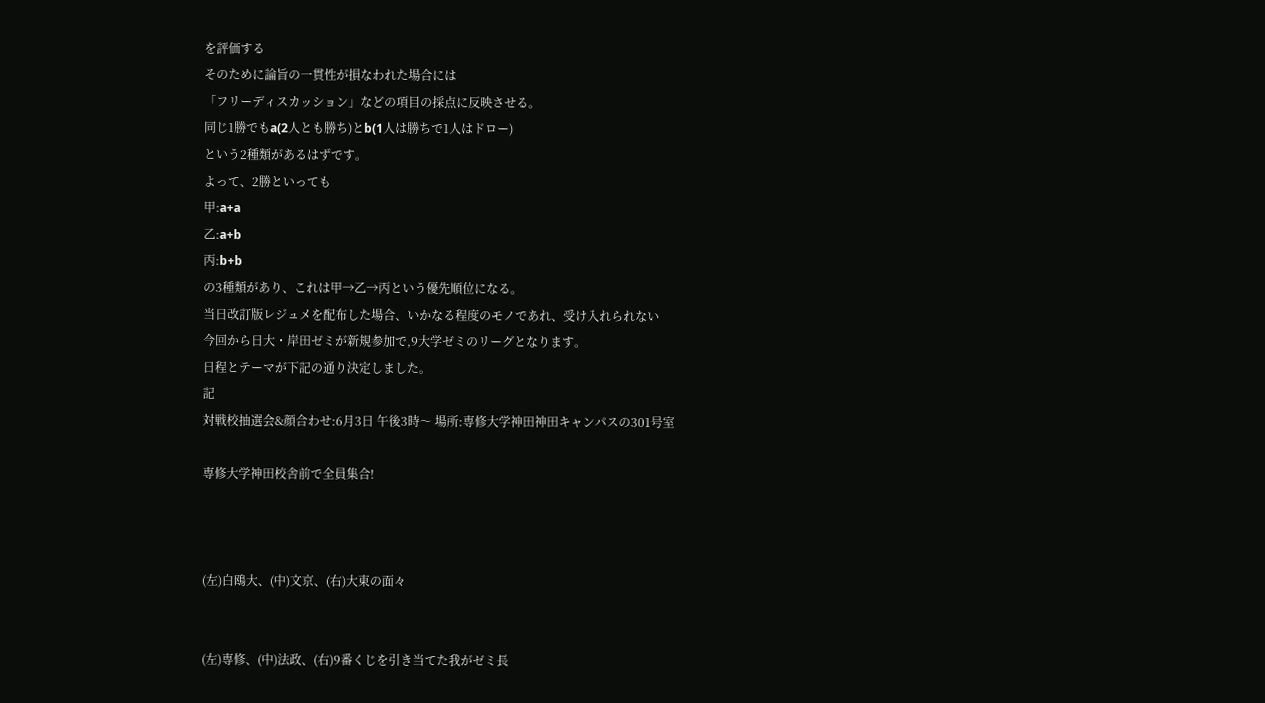を評価する
そのために論旨の一貫性が損なわれた場合には
「フリーディスカッション」などの項目の採点に反映させる。
同じ1勝でもa(2人とも勝ち)とb(1人は勝ちで1人はドロー)
という2種類があるはずです。
よって、2勝といっても
甲:a+a
乙:a+b
丙:b+b
の3種類があり、これは甲→乙→丙という優先順位になる。
当日改訂版レジュメを配布した場合、いかなる程度のモノであれ、受け入れられない
今回から日大・岸田ゼミが新規参加で,9大学ゼミのリーグとなります。
日程とテーマが下記の通り決定しました。
記
対戦校抽選会&顔合わせ:6月3日 午後3時〜 場所:専修大学神田神田キャンパスの301号室

専修大学神田校舎前で全員集合!



(左)白鴎大、(中)文京、(右)大東の面々


(左)専修、(中)法政、(右)9番くじを引き当てた我がゼミ長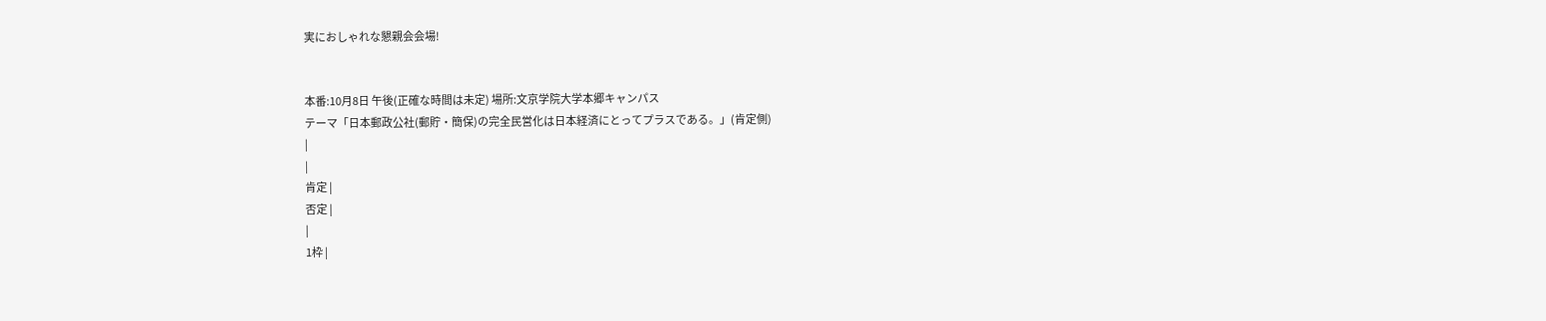実におしゃれな懇親会会場!


本番:10月8日 午後(正確な時間は未定) 場所:文京学院大学本郷キャンパス
テーマ「日本郵政公社(郵貯・簡保)の完全民営化は日本経済にとってプラスである。」(肯定側)
|
|
肯定 |
否定 |
|
1枠 |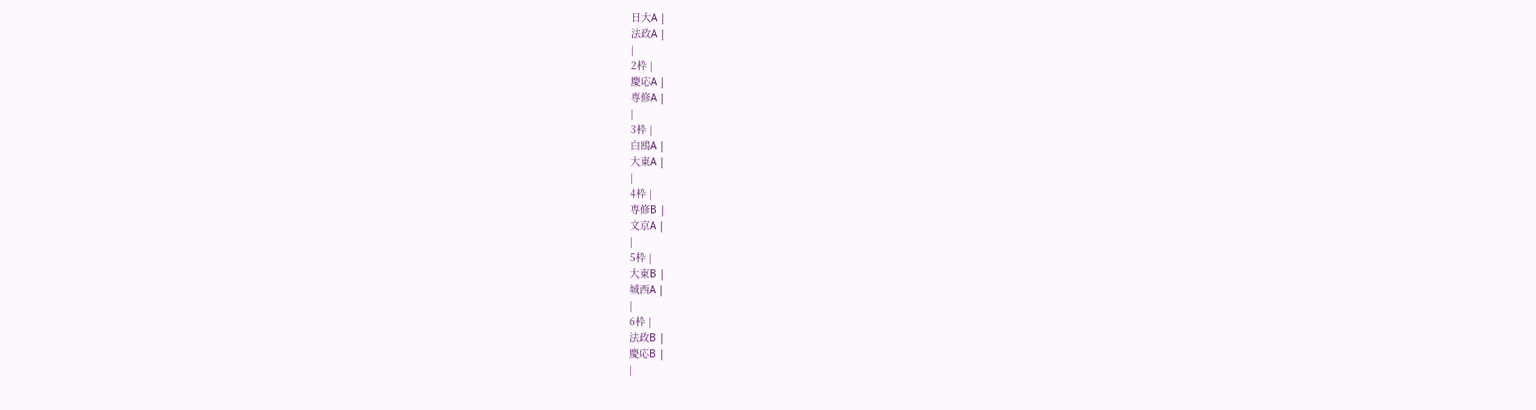日大A |
法政A |
|
2枠 |
慶応A |
専修A |
|
3枠 |
白鴎A |
大東A |
|
4枠 |
専修B |
文京A |
|
5枠 |
大東B |
城西A |
|
6枠 |
法政B |
慶応B |
|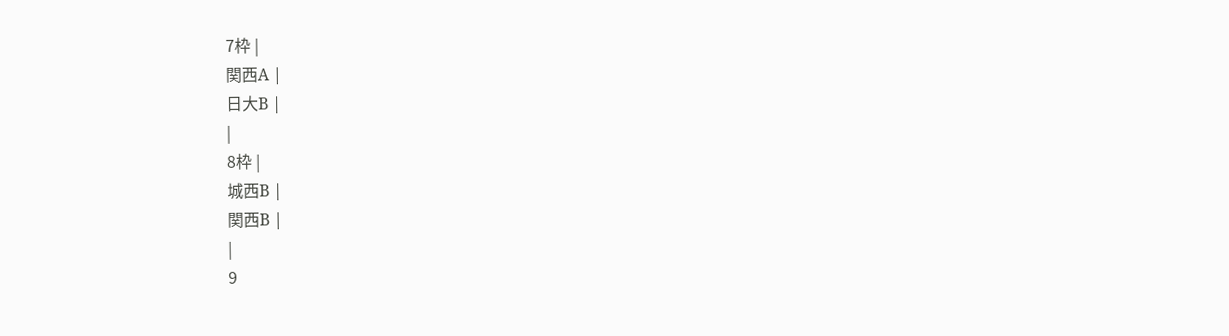7枠 |
関西A |
日大B |
|
8枠 |
城西B |
関西B |
|
9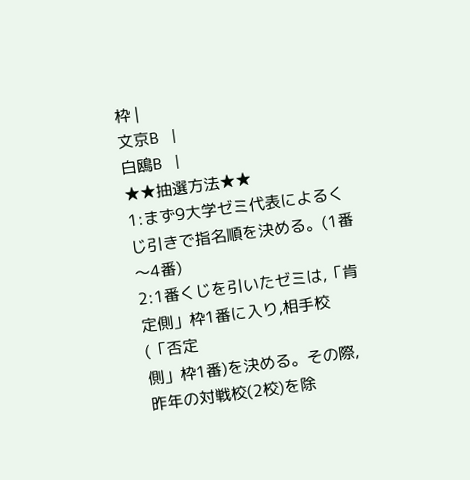枠 |
文京B |
白鴎B |
★★抽選方法★★
1:まず9大学ゼミ代表によるくじ引きで指名順を決める。(1番〜4番)
2:1番くじを引いたゼミは,「肯定側」枠1番に入り,相手校(「否定
側」枠1番)を決める。その際,昨年の対戦校(2校)を除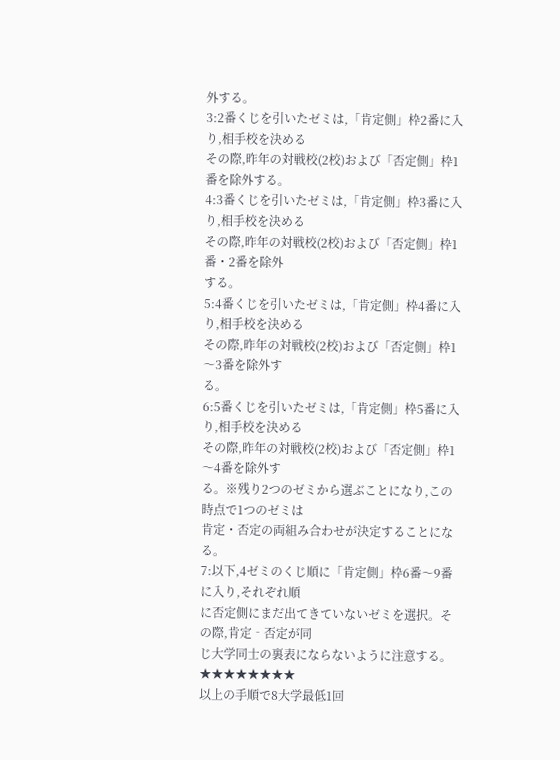外する。
3:2番くじを引いたゼミは,「肯定側」枠2番に入り,相手校を決める
その際,昨年の対戦校(2校)および「否定側」枠1番を除外する。
4:3番くじを引いたゼミは,「肯定側」枠3番に入り,相手校を決める
その際,昨年の対戦校(2校)および「否定側」枠1番・2番を除外
する。
5:4番くじを引いたゼミは,「肯定側」枠4番に入り,相手校を決める
その際,昨年の対戦校(2校)および「否定側」枠1〜3番を除外す
る。
6:5番くじを引いたゼミは,「肯定側」枠5番に入り,相手校を決める
その際,昨年の対戦校(2校)および「否定側」枠1〜4番を除外す
る。※残り2つのゼミから選ぶことになり,この時点で1つのゼミは
肯定・否定の両組み合わせが決定することになる。
7:以下,4ゼミのくじ順に「肯定側」枠6番〜9番に入り,それぞれ順
に否定側にまだ出てきていないゼミを選択。その際,肯定‐否定が同
じ大学同士の裏表にならないように注意する。
★★★★★★★★
以上の手順で8大学最低1回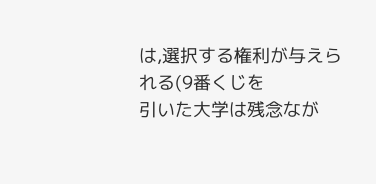は,選択する権利が与えられる(9番くじを
引いた大学は残念なが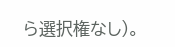ら選択権なし)。